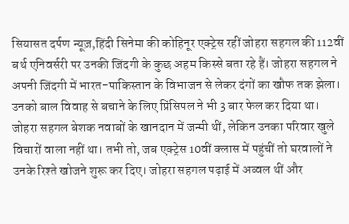सियासत दर्पण न्यूज़,हिंदी सिनेमा की कोहिनूर एक्ट्रेस रहीं जोहरा सहगल की 112वीं बर्थ एनिवर्सरी पर उनकी जिंदगी के कुछ अहम किस्से बता रहे हैं। जोहरा सहगल ने अपनी जिंदगी में भारत-पाकिस्तान के विभाजन से लेकर दंगों का खौफ तक झेला। उनको बाल विवाह से बचाने के लिए प्रिंसिपल ने भी 3 बार फेल कर दिया था।
जोहरा सहगल बेशक नवाबों के खानदान में जन्मी थीं, लेकिन उनका परिवार खुले विचारों वाला नहीं था। तभी तो, जब एक्ट्रेस 10वीं क्लास में पहुंचीं तो घरवालों ने उनके रिश्ते खोजने शुरू कर दिए। जोहरा सहगल पढ़ाई में अव्वल थीं और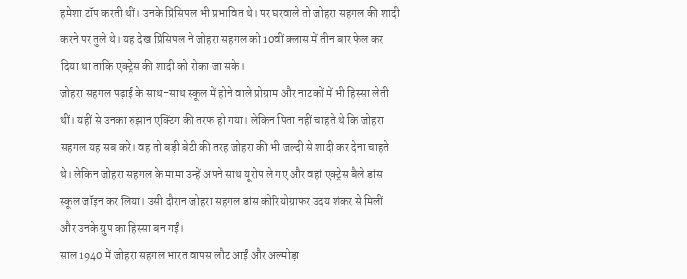हमेशा टॉप करती थीं। उनके प्रिंसिपल भी प्रभावित थे। पर घरवाले तो जोहरा सहगल की शादी करने पर तुले थे। यह देख प्रिंसिपल ने जोहरा सहगल को 10वीं क्लास में तीन बार फेल कर दिया था ताकि एक्ट्रेस की शादी को रोका जा सके।
जोहरा सहगल पढ़ाई के साथ-साथ स्कूल में होने वाले प्रोग्राम और नाटकों में भी हिस्सा लेती थीं। यहीं से उनका रुझान एक्टिंग की तरफ हो गया। लेकिन पिता नहीं चाहते थे कि जोहरा सहगल यह सब करे। वह तो बड़ी बेटी की तरह जोहरा की भी जल्दी से शादी कर देना चाहते थे। लेकिन जोहरा सहगल के मामा उन्हें अपने साथ यूरोप ले गए और वहां एक्ट्रेस बैले डांस स्कूल जॉइन कर लिया। उसी दौरान जोहरा सहगल डांस कोरियोग्राफर उदय शंकर से मिलीं और उनके ग्रुप का हिस्सा बन गईं।
साल 1940 में जोहरा सहगल भारत वापस लौट आईं और अल्मोड़ा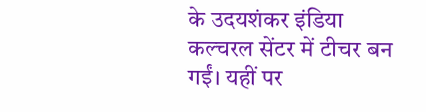के उदयशंकर इंडिया कल्चरल सेंटर में टीचर बन गईं। यहीं पर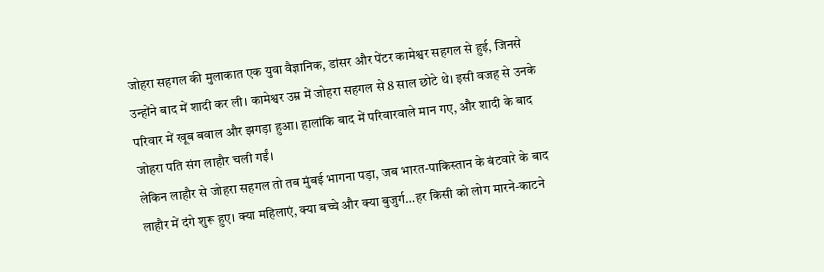जोहरा सहगल की मुलाकात एक युवा वैज्ञानिक, डांसर और पेंटर कामेश्वर सहगल से हुई, जिनसे उन्होंने बाद में शादी कर ली। कामेश्वर उम्र में जोहरा सहगल से 8 साल छोटे थे। इसी वजह से उनके परिवार में खूब बवाल और झगड़ा हुआ। हालांकि बाद में परिवारवाले मान गए, और शादी के बाद जोहरा पति संग लाहौर चली गईं।
लेकिन लाहौर से जोहरा सहगल तो तब मुंबई भागना पड़ा, जब भारत-पाकिस्तान के बंटवारे के बाद लाहौर में दंगे शुरू हुए। क्या महिलाएं, क्या बच्चे और क्या बुजुर्ग…हर किसी को लोग मारने-काटने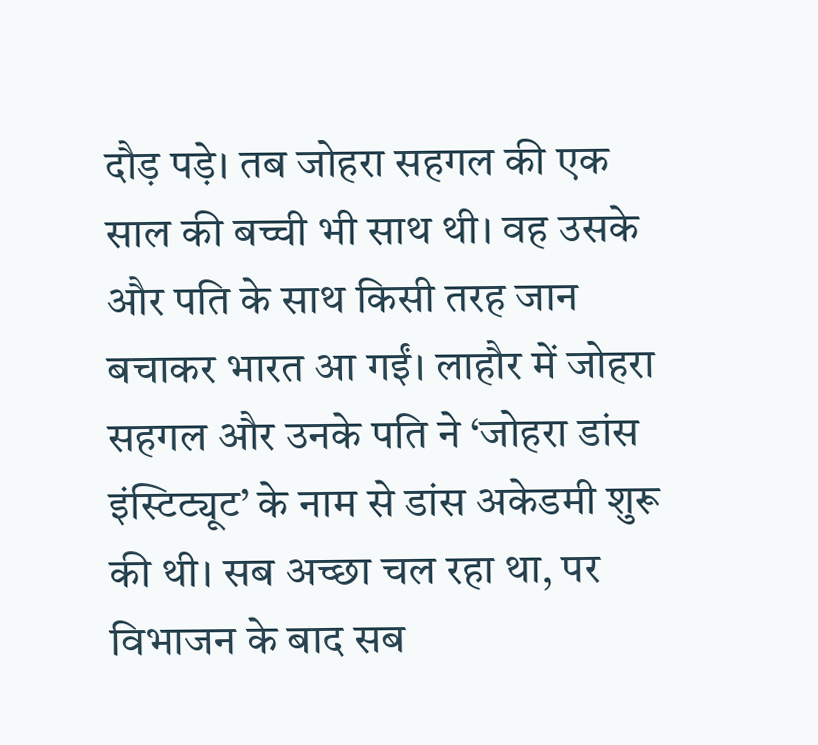दौड़ पड़े। तब जोहरा सहगल की एक साल की बच्ची भी साथ थी। वह उसके और पति के साथ किसी तरह जान बचाकर भारत आ गईं। लाहौर में जोहरा सहगल और उनके पति ने ‘जोहरा डांस इंस्टिट्यूट’ के नाम से डांस अकेडमी शुरू की थी। सब अच्छा चल रहा था, पर विभाजन के बाद सब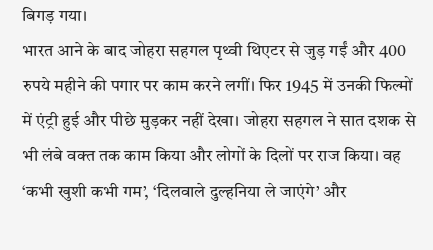बिगड़ गया।
भारत आने के बाद जोहरा सहगल पृथ्वी थिएटर से जुड़ गईं और 400 रुपये महीने की पगार पर काम करने लगीं। फिर 1945 में उनकी फिल्मों में एंट्री हुई और पीछे मुड़कर नहीं देखा। जोहरा सहगल ने सात दशक से भी लंबे वक्त तक काम किया और लोगों के दिलों पर राज किया। वह ‘कभी खुशी कभी गम’, ‘दिलवाले दुल्हनिया ले जाएंगे’ और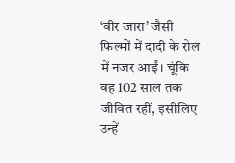‘वीर जारा’ जैसी फिल्मों में दादी के रोल में नजर आईं। चूंकि वह 102 साल तक जीवित रहीं, इसीलिए उन्हें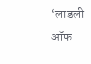‘लाडली ऑफ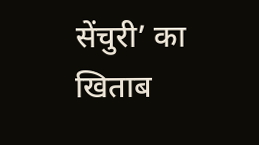सेंचुरी’ का खिताब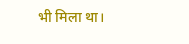भी मिला था।